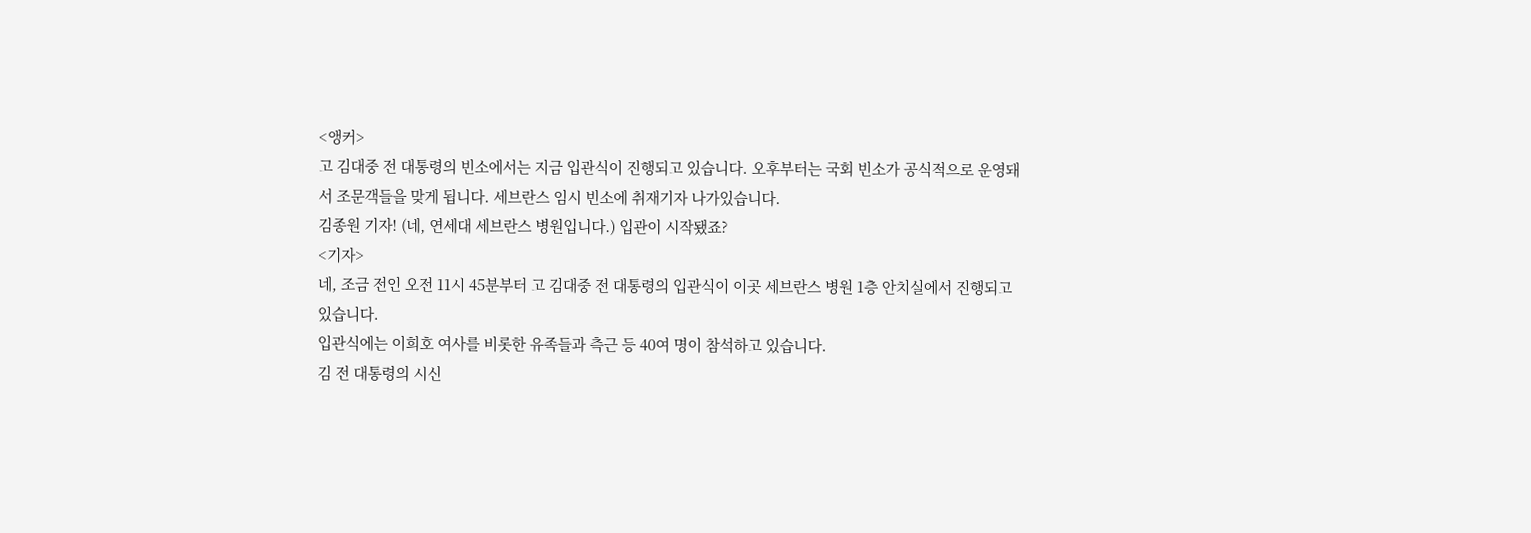<앵커>
고 김대중 전 대통령의 빈소에서는 지금 입관식이 진행되고 있습니다. 오후부터는 국회 빈소가 공식적으로 운영돼서 조문객들을 맞게 됩니다. 세브란스 임시 빈소에 취재기자 나가있습니다.
김종원 기자! (네, 연세대 세브란스 병원입니다.) 입관이 시작됐죠?
<기자>
네, 조금 전인 오전 11시 45분부터 고 김대중 전 대통령의 입관식이 이곳 세브란스 병원 1층 안치실에서 진행되고 있습니다.
입관식에는 이희호 여사를 비롯한 유족들과 측근 등 40여 명이 참석하고 있습니다.
김 전 대통령의 시신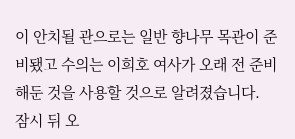이 안치될 관으로는 일반 향나무 목관이 준비됐고 수의는 이희호 여사가 오래 전 준비 해둔 것을 사용할 것으로 알려졌습니다.
잠시 뒤 오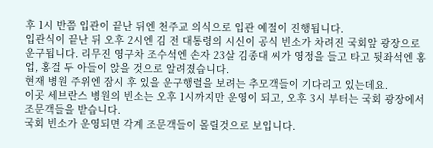후 1시 반쯤 입관이 끝난 뒤엔 천주교 의식으로 입관 예절이 진행됩니다.
입관식이 끝난 뒤 오후 2시엔 김 전 대통령의 시신이 공식 빈소가 차려진 국회앞 광장으로 운구됩니다. 리무진 영구차 조수석엔 손자 23살 김종대 씨가 영정을 들고 타고 뒷좌석엔 홍업, 홍걸 두 아들이 앉을 것으로 알려졌습니다.
현재 병원 주위엔 잠시 후 있을 운구행렬을 보려는 추모객들이 기다리고 있는데요.
이곳 세브란스 병원의 빈소는 오후 1시까지만 운영이 되고, 오후 3시 부터는 국회 광장에서 조문객들을 받습니다.
국회 빈소가 운영되면 각계 조문객들이 몰릴것으로 보입니다.